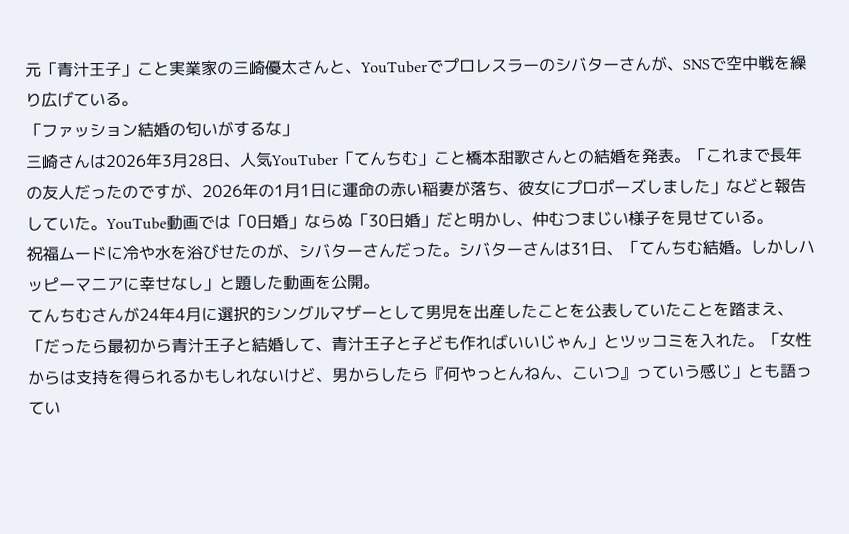元「青汁王子」こと実業家の三崎優太さんと、YouTuberでプロレスラーのシバターさんが、SNSで空中戦を繰り広げている。
「ファッション結婚の匂いがするな」
三崎さんは2026年3月28日、人気YouTuber「てんちむ」こと橋本甜歌さんとの結婚を発表。「これまで長年の友人だったのですが、2026年の1月1日に運命の赤い稲妻が落ち、彼女にプロポーズしました」などと報告していた。YouTube動画では「0日婚」ならぬ「30日婚」だと明かし、仲むつまじい様子を見せている。
祝福ムードに冷や水を浴びせたのが、シバターさんだった。シバターさんは31日、「てんちむ結婚。しかしハッピーマニアに幸せなし」と題した動画を公開。
てんちむさんが24年4月に選択的シングルマザーとして男児を出産したことを公表していたことを踏まえ、「だったら最初から青汁王子と結婚して、青汁王子と子ども作ればいいじゃん」とツッコミを入れた。「女性からは支持を得られるかもしれないけど、男からしたら『何やっとんねん、こいつ』っていう感じ」とも語ってい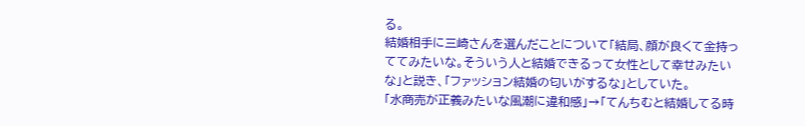る。
結婚相手に三崎さんを選んだことについて「結局、顔が良くて金持っててみたいな。そういう人と結婚できるって女性として幸せみたいな」と説き、「ファッション結婚の匂いがするな」としていた。
「水商売が正義みたいな風潮に違和感」→「てんちむと結婚してる時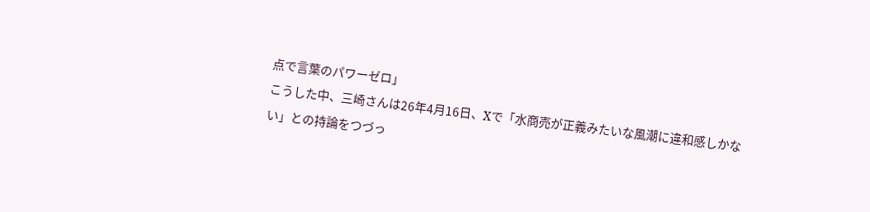点で言葉のパワーゼロ」
こうした中、三崎さんは26年4月16日、Xで「水商売が正義みたいな風潮に違和感しかない」との持論をつづっ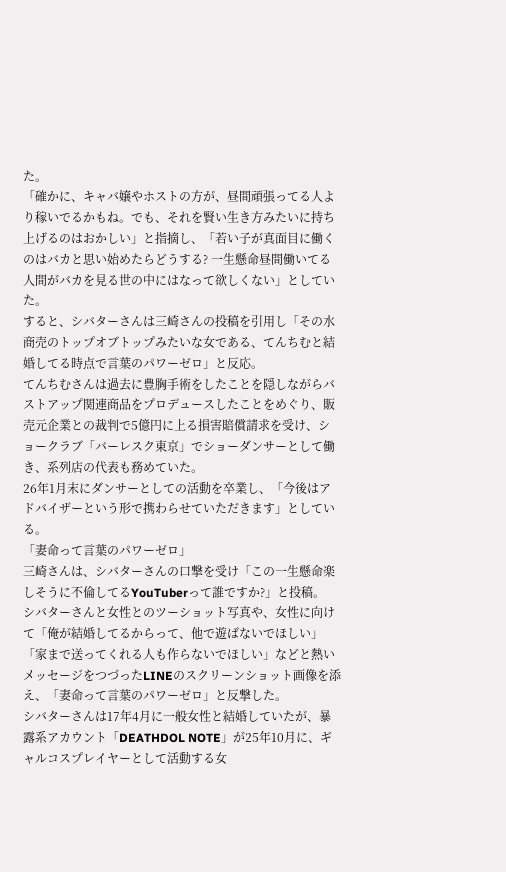た。
「確かに、キャバ嬢やホストの方が、昼間頑張ってる人より稼いでるかもね。でも、それを賢い生き方みたいに持ち上げるのはおかしい」と指摘し、「若い子が真面目に働くのはバカと思い始めたらどうする? 一生懸命昼間働いてる人間がバカを見る世の中にはなって欲しくない」としていた。
すると、シバターさんは三崎さんの投稿を引用し「その水商売のトップオブトップみたいな女である、てんちむと結婚してる時点で言葉のパワーゼロ」と反応。
てんちむさんは過去に豊胸手術をしたことを隠しながらバストアップ関連商品をプロデュースしたことをめぐり、販売元企業との裁判で5億円に上る損害賠償請求を受け、ショークラブ「バーレスク東京」でショーダンサーとして働き、系列店の代表も務めていた。
26年1月末にダンサーとしての活動を卒業し、「今後はアドバイザーという形で携わらせていただきます」としている。
「妻命って言葉のパワーゼロ」
三崎さんは、シバターさんの口撃を受け「この一生懸命楽しそうに不倫してるYouTuberって誰ですか?」と投稿。
シバターさんと女性とのツーショット写真や、女性に向けて「俺が結婚してるからって、他で遊ばないでほしい」「家まで送ってくれる人も作らないでほしい」などと熱いメッセージをつづったLINEのスクリーンショット画像を添え、「妻命って言葉のパワーゼロ」と反撃した。
シバターさんは17年4月に一般女性と結婚していたが、暴露系アカウント「DEATHDOL NOTE」が25年10月に、ギャルコスプレイヤーとして活動する女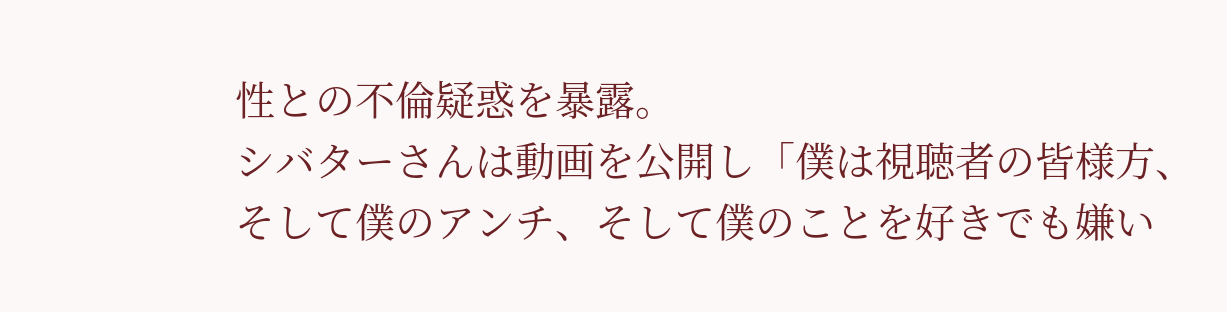性との不倫疑惑を暴露。
シバターさんは動画を公開し「僕は視聴者の皆様方、そして僕のアンチ、そして僕のことを好きでも嫌い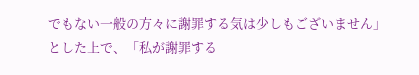でもない一般の方々に謝罪する気は少しもございません」とした上で、「私が謝罪する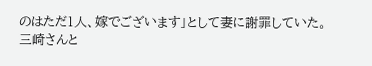のはただ1人、嫁でございます」として妻に謝罪していた。
三崎さんと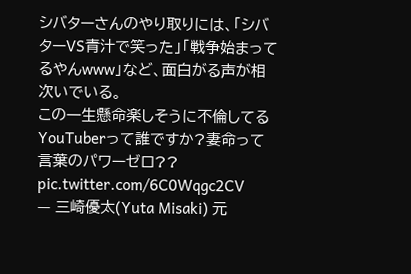シバターさんのやり取りには、「シバターVS青汁で笑った」「戦争始まってるやんwww」など、面白がる声が相次いでいる。
この一生懸命楽しそうに不倫してるYouTuberって誰ですか?妻命って言葉のパワーゼロ?? pic.twitter.com/6C0Wqgc2CV
— 三崎優太(Yuta Misaki) 元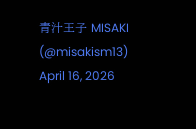青汁王子 MISAKI (@misakism13) April 16, 2026